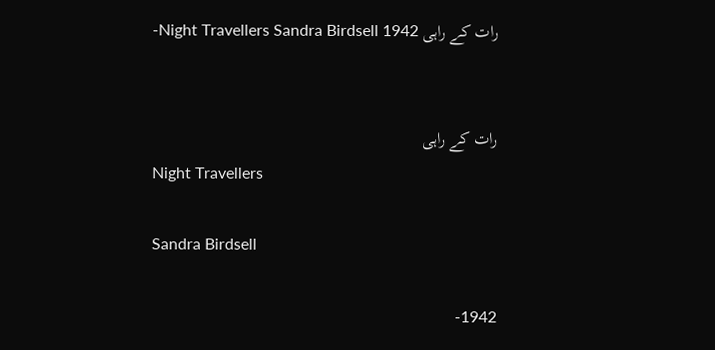رات کے راہی Night Travellers Sandra Birdsell 1942-


رات کے راہی
Night Travellers

Sandra Birdsell

1942-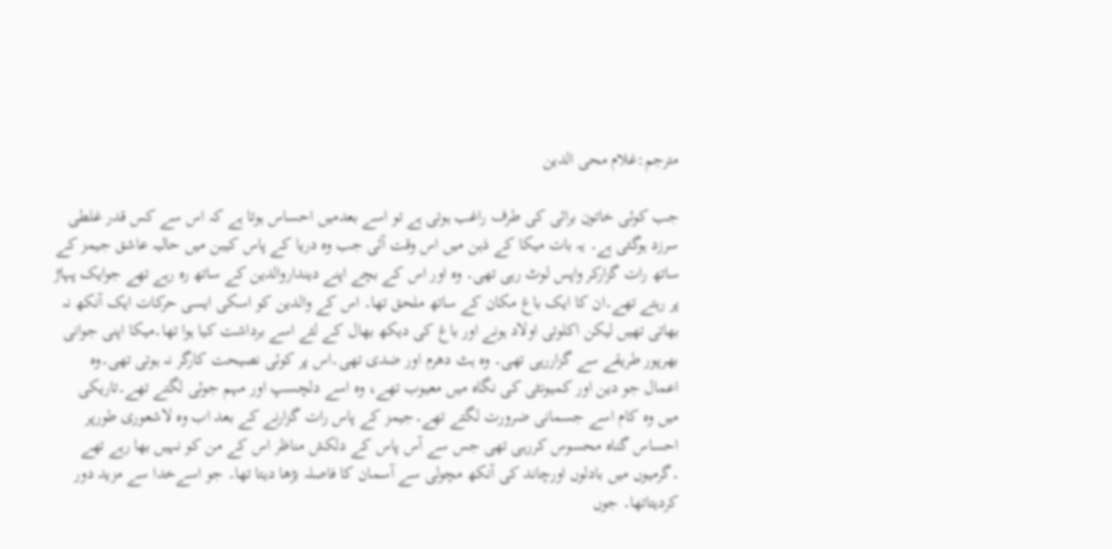مترجم:غلام محی الدین

جب کوئی خاتون برائی کی طرف راغب ہوتی ہے تو اسے بعدمیں احساس ہوتا ہے کہ اس سے کس قدر غلطی سرزد ہوگئی ہے۔ یہ بات میکا کے ذہن میں اس وقت آئی جب وہ دریا کے پاس کیبن میں حالیہ عاشق جیمز کے ساتھ رات گزارکر واپس لوٹ رہی تھی۔ وہ اور اس کے بچے اپنے دینداروالدین کے ساتھ رہ رہے تھے جوایک پہاڑ پر رہتے تھے۔ان کا ایک باغ مکان کے ساتھ ملحق تھا۔ اس کے والدین کو اسکی ایسی حرکات ایک آنکھ نہ بھاتی تھیں لیکن اکلوتی اولاد ہونے اور باغ کی دیکھ بھال کے لئے اسے برداشت کیا ہوا تھا۔میکا اپنی جوانی بھرپور طریقے سے گزاررہی تھی۔ وہ ہٹ دھرم اور ضدی تھی۔اس پر کوئی نصیحت کارگر نہ ہوتی تھی۔وہ اعمال جو دین اور کمیونٹی کی نگاہ میں معیوب تھے، وہ اسے دلچسپ اور مہم جوئی لگتے تھے۔تاریکی میں وہ کام اسے جسمانی ضرورت لگتے تھے۔جیمز کے پاس رات گزارنے کے بعد اب وہ لاشعوری طورپر احساس گناہ محسوس کررہی تھی جس سے آس پاس کے دلکش مناظر اس کے من کو نہیں بھا رہے تھے ۔گرمیوں میں بادلوں اورچاند کی آنکھ مچولی سے آسمان کا فاصلہ بڑھا دیتا تھا۔ جو اسےخدا سے مزید دور کردیتاتھا۔ جوں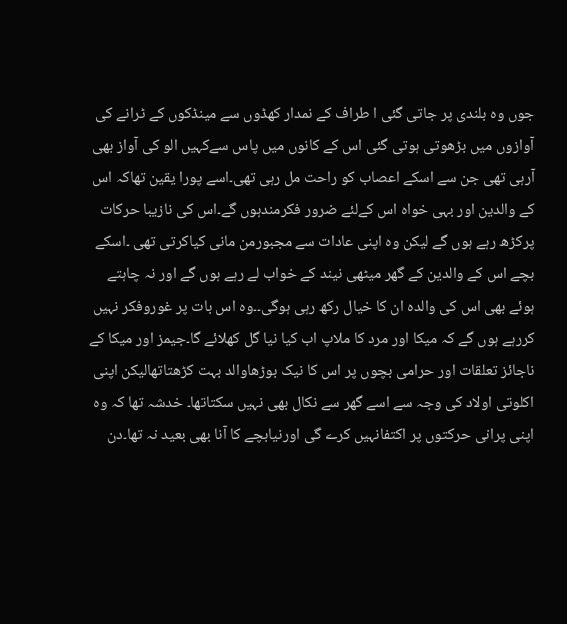جوں وہ بلندی پر جاتی گئی ا طراف کے نمدار کھڈوں سے مینڈکوں کے ٹرانے کی آوازوں میں بڑھوتی ہوتی گئی اس کے کانوں میں پاس سےکہیں الو کی آواز بھی آرہی تھی جن سے اسکے اعصاب کو راحت مل رہی تھی۔اسے پورا یقین تھاکہ اس کے والدین اور بہی خواہ اس کےلئے ضرور فکرمندہوں گے۔اس کی نازیبا حرکات پرکڑھ رہے ہوں گے لیکن وہ اپنی عادات سے مجبورمن مانی کیاکرتی تھی ۔اسکے بچے اس کے والدین کے گھر میٹھی نیند کے خواب لے رہے ہوں گے اور نہ چاہتے ہوئے بھی اس کی والدہ ان کا خیال رکھ رہی ہوگی۔۔وہ اس بات پر غوروفکر نہیں کررہے ہوں گے کہ میکا اور مرد کا ملاپ اب کیا نیا گل کھلائے گا۔جیمز اور میکا کے ناجائز تعلقات اور حرامی بچوں پر اس کا نیک بوڑھاوالد بہت کڑھتاتھالیکن اپنی اکلوتی اولاد کی وجہ سے اسے گھر سے نکال بھی نہیں سکتاتھا۔ خدشہ تھا کہ وہ اپنی پرانی حرکتوں پر اکتفانہیں کرے گی اورنیابچے کا آنا بھی بعید نہ تھا۔دن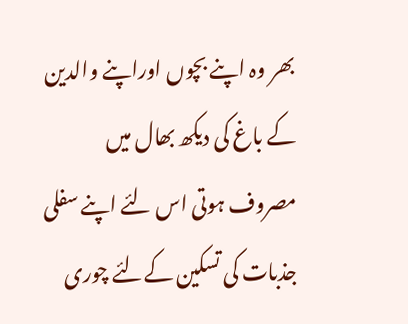بھر وہ اپنے بچوں اوراپنے والدین کے باغ کی دیکھ بھال میں مصروف ہوتی اس لئے اپنے سفلی جذبات کی تسکین کےلئے چوری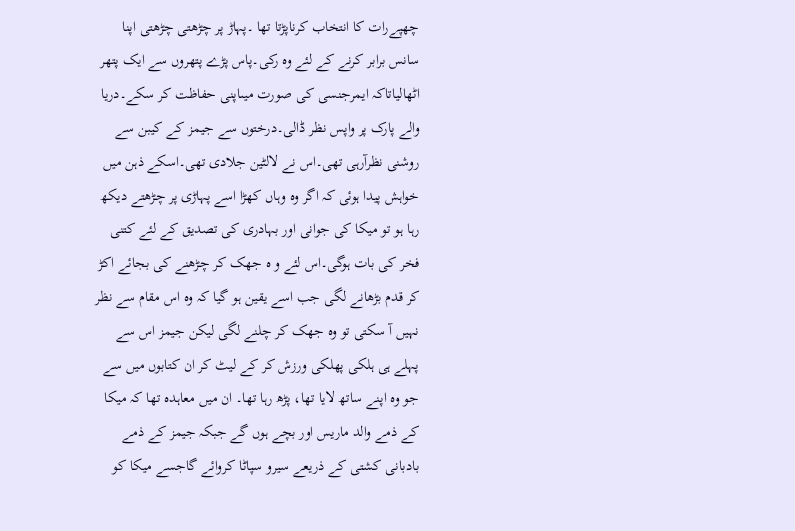چھپےرات کا انتخاب کرناپڑتا تھا ۔پہاڑ پر چڑھتی چڑھتی اپنا سانس برابر کرنے کے لئے وہ رکی۔پاس پڑے پتھروں سے ایک پتھر اٹھالیاتاکہ ایمرجنسی کی صورت میںاپنی حفاظت کر سکے۔دریا والے پارک پر واپس نظر ڈالی۔درختوں سے جیمز کے کیبن سے روشنی نظرآرہی تھی۔اس نے لالٹین جلادی تھی۔اسکے ذہن میں خواہش پیدا ہوئی کہ اگر وہ وہاں کھڑا اسے پہاڑی پر چڑھتے دیکھ رہا ہو تو میکا کی جوانی اور بہادری کی تصدیق کے لئے کتنی فخر کی بات ہوگی۔اس لئے و ہ جھک کر چڑھنے کی بجائے اکڑ کر قدم بڑھانے لگی جب اسے یقین ہو گیا کہ وہ اس مقام سے نظر نہیں آ سکتی تو وہ جھک کر چلنے لگی لیکن جیمز اس سے پہلے ہی ہلکی پھلکی ورزش کر کے لیٹ کر ان کتابوں میں سے جو وہ اپنے ساتھ لایا تھا، پڑھ رہا تھا۔ ان میں معاہدہ تھا کہ میکا کے ذمے والد ماریس اور بچے ہوں گے جبکہ جیمز کے ذمے بادبانی کشتی کے ذریعے سیرو سپاٹا کروائے گاجسے میکا کو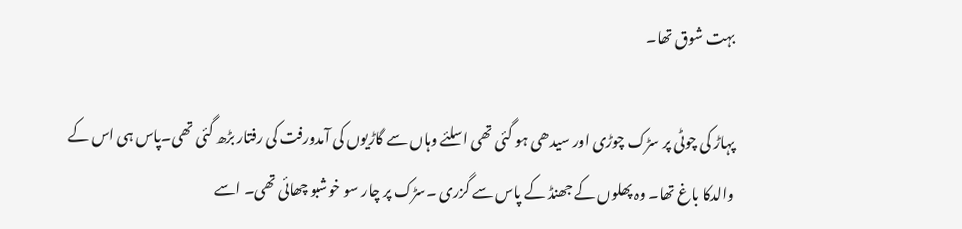بہت شوق تھا۔

پہاڑ کی چوٹی پر سڑک چوڑی اور سیدھی ہو گئی تھی اسلئے وہاں سے گاڑیوں کی آمدورفت کی رفتار بڑھ گئی تھی۔پاس ہی اس کے والدکا باغ تھا۔ وہ پھلوں کے جھنڈ کے پاس سے گزری ۔سڑک پر چار سو خوشبو چھائی تھی۔ اسے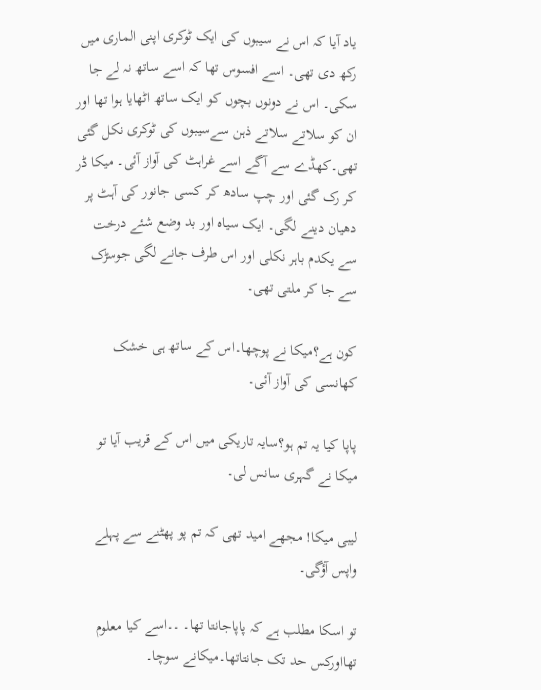یاد آیا کہ اس نے سیبوں کی ایک ٹوکری اپنی الماری میں رکھ دی تھی۔ اسے افسوس تھا کہ اسے ساتھ نہ لے جا سکی۔ اس نے دونوں بچوں کو ایک ساتھ اٹھایا ہوا تھا اور ان کو سلاتے سلاتے ذہن سےسیبوں کی ٹوکری نکل گئی تھی۔کھڈے سے آگے اسے غراہٹ کی آواز آئی۔ میکا ڈر کر رک گئی اور چپ سادھ کر کسی جانور کی آہٹ پر دھیان دینے لگی۔ ایک سیاہ اور بد وضع شئے درخت سے یکدم باہر نکلی اور اس طرف جانے لگی جوسڑک سے جا کر ملتی تھی۔

کون ہے؟میکا نے پوچھا۔اس کے ساتھ ہی خشک کھانسی کی آواز آئی۔

پاپا کیا یہ تم ہو؟سایہ تاریکی میں اس کے قریب آیا تو میکا نے گہری سانس لی۔

لیبی میکا! مجھے امید تھی کہ تم پو پھٹنے سے پہلے واپس آؤگی۔

تو اسکا مطلب ہے کہ پاپاجانتا تھا۔ ۔۔اسے کیا معلوم تھااورکس حد تک جانتاتھا۔میکانے سوچا۔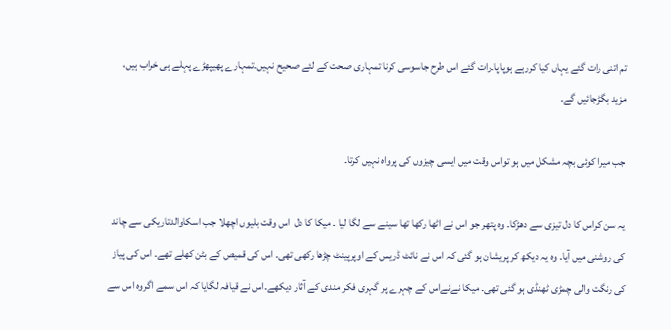تم اتنی رات گئے یہاں کیا کررہے ہوپاپا۔رات گئے اس طرح جاسوسی کرنا تمہاری صحت کے لئے صحیح نہیں۔تمہارے پھیپھڑے پہلے ہی خراب ہیں، مزید بگڑجائیں گے۔

جب میرا کوئی بچہ مشکل میں ہو تواس وقت میں ایسی چیزوں کی پرواہ نہیں کرتا۔

یہ سن کراس کا دل تیزی سے دھڑکا۔ وہ پتھر جو اس نے اٹھا رکھا تھا سینے سے لگا لیا ۔ میکا کا دل  اس وقت بلیوں اچھلا جب اسکاوالدتاریکی سے چاند کی روشنی میں آیا۔ وہ یہ دیکھ کر پریشان ہو گئی کہ اس نے نائٹ ڈریس کے اوپرپینٹ چڑھا رکھی تھی۔ اس کی قمیص کے بٹن کھلے تھے۔ اس کی پیاز کی رنگت والی چمڑی ٹھنڈی ہو گئی تھی۔ میکا نےنےاس کے چہرے پر گہری فکر مندی کے آثار دیکھے۔اس نے قیافہ لگایا کہ اس سمے اگروہ اس سے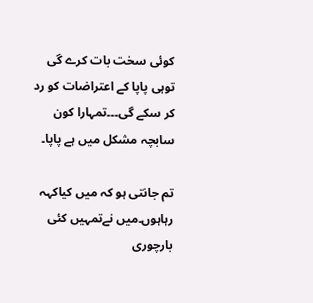کوئی سخت بات کرے گی توہی پاپا کے اعتراضات کو رد کر سکے گی۔۔۔تمہارا کون سابچہ مشکل میں ہے پاپا۔

تم جانتی ہو کہ میں کیاکہہ رہاہوں۔میں نےتمہیں کئی بارچوری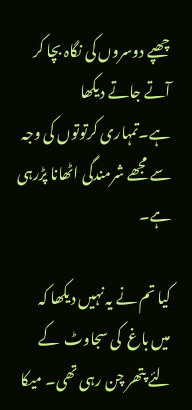چھپے دوسروں کی نگاہ بچا کر آتے جاتے دیکھا ہے۔تمہاری کرتوتوں کی وجہ سے مجھے شرمندگی اٹھانا پڑرہی ہے۔

کیا تم نے یہ نہیں دیکھا کہ میں باغ  کی سجاوٹ  کے لئے پتھر چن رہی تھی۔ میکا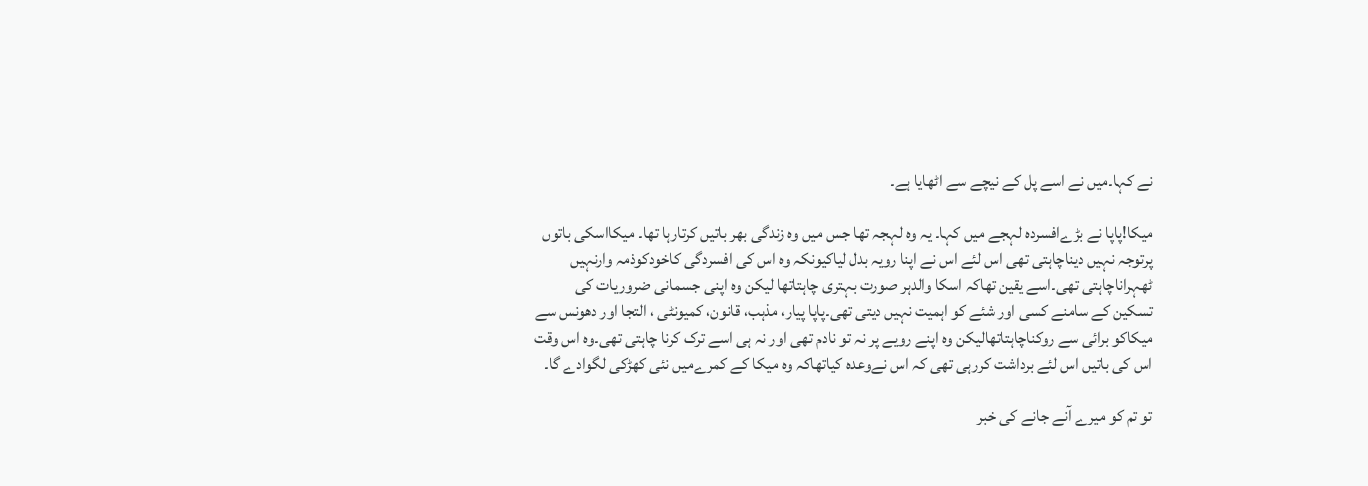نے کہا۔میں نے اسے پل کے نیچے سے اٹھایا ہے۔

میکا!پاپا نے بڑےافسردہ لہجے میں کہا۔ یہ وہ لہجہ تھا جس میں وہ زندگی بھر باتیں کرتارہا تھا۔ میکااسکی باتوں پرتوجہ نہیں دیناچاہتی تھی اس لئے اس نے اپنا رویہ بدل لیاکیونکہ وہ اس کی افسردگی کاخودکوذمہ وارنہیں ٹھہراناچاہتی تھی۔اسے یقین تھاکہ اسکا والدہر صورت بہتری چاہتاتھا لیکن وہ اپنی جسمانی ضروریات کی تسکین کے سامنے کسی اور شئے کو اہمیت نہیں دیتی تھی۔پاپا پیار، مذہب، قانون، کمیونٹی ، التجا اور دھونس سے میکاکو برائی سے روکناچاہتاتھالیکن وہ اپنے رویے پر نہ تو نادم تھی اور نہ ہی اسے ترک کرنا چاہتی تھی۔وہ اس وقت اس کی باتیں اس لئے برداشت کررہی تھی کہ اس نےوعدہ کیاتھاکہ وہ میکا کے کمرےمیں نئی کھڑکی لگوادے گا۔

تو تم کو میرے آنے جانے کی خبر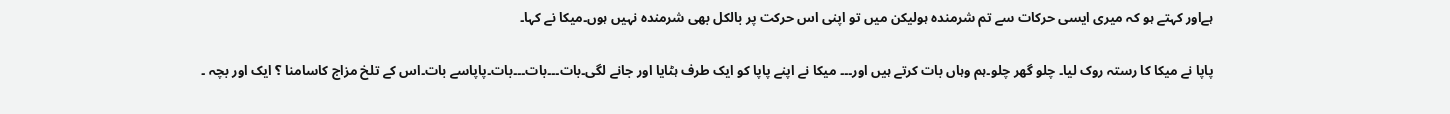ہےاور کہتے ہو کہ میری ایسی حرکات سے تم شرمندہ ہولیکن میں تو اپنی اس حرکت پر بالکل بھی شرمندہ نہیں ہوں۔میکا نے کہا۔

پاپا نے میکا کا رستہ روک لیا۔ چلو گھر چلو۔ہم وہاں بات کرتے ہیں اور۔۔۔ میکا نے اپنے پاپا کو ایک طرف ہٹایا اور جانے لگی۔بات۔۔۔بات۔۔۔بات۔پاپاسے بات۔اس کے تلخ مزاج کاسامنا ؟ ایک اور بچہ ۔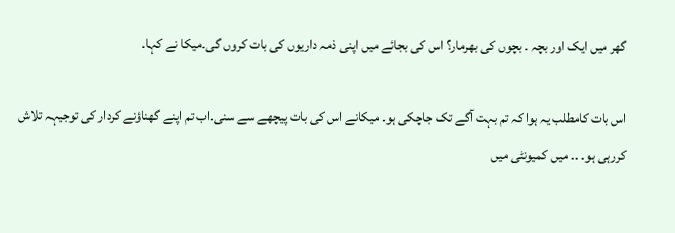گھر میں ایک اور بچہ ۔ بچوں کی بھرمار؟ اس کی بجائے میں اپنی ذمہ داریوں کی بات کروں گی۔میکا نے کہا۔

اس بات کامطلب یہ ہوا کہ تم بہت آگے تک جاچکی ہو۔ میکانے اس کی بات پیچھے سے سنی۔اب تم اپنے گھناؤنے کردار کی توجیہہ تلاش کررہی ہو۔ ۔۔ میں کمیونٹی میں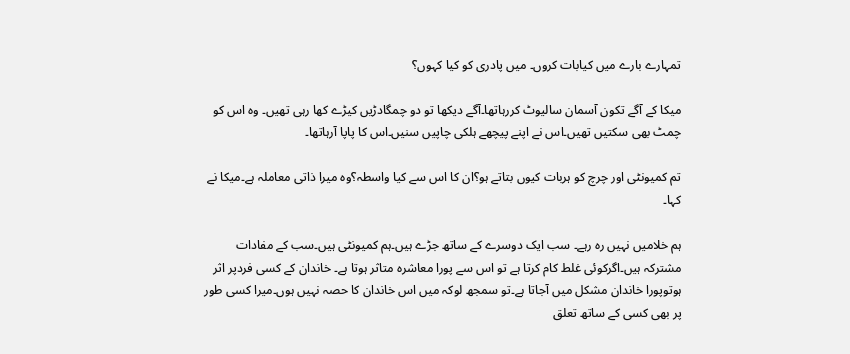تمہارے بارے میں کیابات کروں۔ میں پادری کو کیا کہوں؟

میکا کے آگے تکون آسمان سالیوٹ کررہاتھا۔آگے دیکھا تو دو چمگادڑیں کیڑے کھا رہی تھیں۔ وہ اس کو چمٹ بھی سکتیں تھیں۔اس نے اپنے پیچھے ہلکی چاپیں سنیں۔اس کا پاپا آرہاتھا۔

تم کمیونٹی اور چرچ کو ہربات کیوں بتاتے ہو؟ان کا اس سے کیا واسطہ؟وہ میرا ذاتی معاملہ ہے۔میکا نے کہا۔

ہم خلامیں نہیں رہ رہے۔ سب ایک دوسرے کے ساتھ جڑے ہیں۔ہم کمیونٹی ہیں۔سب کے مفادات مشترکہ ہیں۔اگرکوئی غلط کام کرتا ہے تو اس سے پورا معاشرہ متاثر ہوتا ہے۔ خاندان کے کسی فردپر اثر ہوتوپورا خاندان مشکل میں آجاتا ہے۔تو سمجھ لوکہ میں اس خاندان کا حصہ نہیں ہوں۔میرا کسی طور پر بھی کسی کے ساتھ تعلق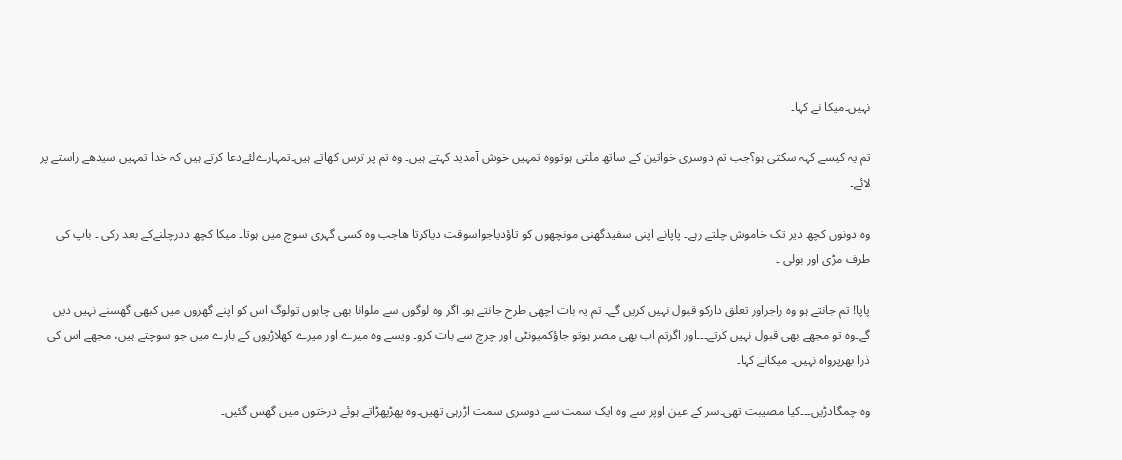نہیں۔میکا نے کہا۔

تم یہ کیسے کہہ سکتی ہو؟جب تم دوسری خواتین کے ساتھ ملتی ہوتووہ تمہیں خوش آمدید کہتے ہیں۔ وہ تم پر ترس کھاتے ہیں۔تمہارےلئےدعا کرتے ہیں کہ خدا تمہیں سیدھے راستے پر لائے۔

وہ دونوں کچھ دیر تک خاموش چلتے رہے۔ پاپانے اپنی سفیدگھنی مونچھوں کو تاؤدیاجواسوقت دیاکرتا ھاجب وہ کسی گہری سوچ میں ہوتا۔ میکا کچھ ددرچلنےکے بعد رکی ۔ باپ کی طرف مڑی اور بولی ۔

پاپا! تم جانتے ہو وہ راجراور تعلق دارکو قبول نہیں کریں گے۔ تم یہ بات اچھی طرح جانتے ہو۔ اگر وہ لوگوں سے ملوانا بھی چاہوں تولوگ اس کو اپنے گھروں میں کبھی گھسنے نہیں دیں گے۔وہ تو مجھے بھی قبول نہیں کرتے۔۔۔اور اگرتم اب بھی مصر ہوتو جاؤکمیونٹی اور چرچ سے بات کرو۔ ویسے وہ میرے اور میرے کھلاڑیوں کے بارے میں جو سوچتے ہیں، مجھے اس کی ذرا بھرپرواہ نہیں۔ میکانے کہا۔

وہ چمگادڑیں۔۔۔کیا مصیبت تھی۔سر کے عین اوپر سے وہ ایک سمت سے دوسری سمت اڑرہی تھیں۔وہ پھڑپھڑاتے ہوئے درختوں میں گھس گئیں۔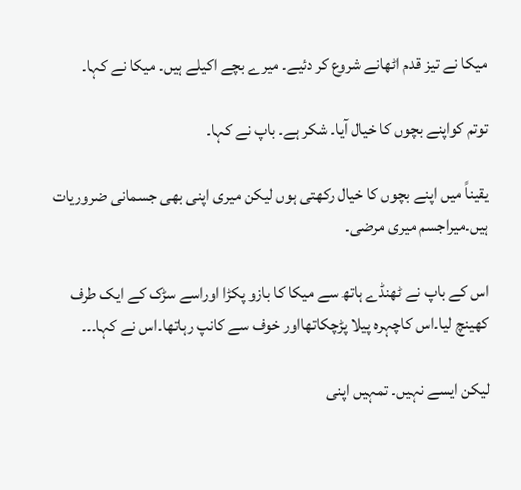میکا نے تیز قدم اٹھانے شروع کر دئیے۔ میرے بچے اکیلے ہیں۔ میکا نے کہا۔

توتم کواپنے بچوں کا خیال آیا۔ شکر ہے۔ باپ نے کہا۔

یقیناً میں اپنے بچوں کا خیال رکھتی ہوں لیکن میری اپنی بھی جسمانی ضروریات ہیں۔میراجسم میری مرضی۔

اس کے باپ نے ٹھنڈے ہاتھ سے میکا کا بازو پکڑا اوراسے سڑک کے ایک طرف کھینچ لیا۔اس کاچہرہ پیلا پڑچکاتھااور خوف سے کانپ رہاتھا۔اس نے کہا۔۔۔

لیکن ایسے نہیں۔ تمہیں اپنی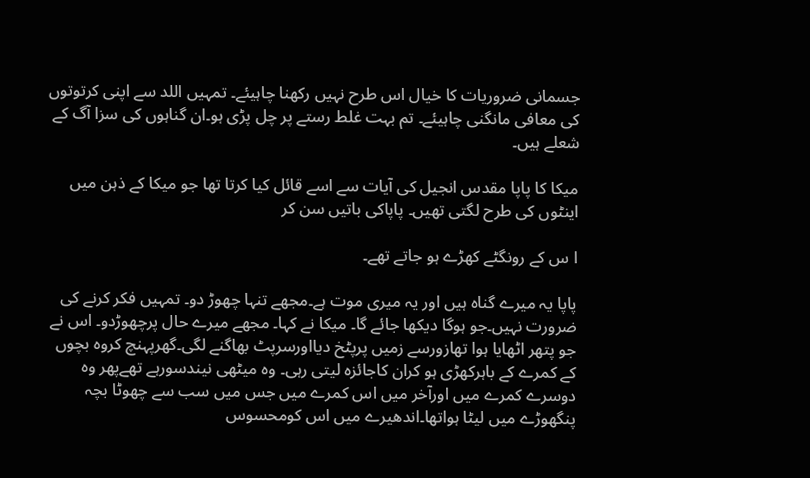جسمانی ضروریات کا خیال اس طرح نہیں رکھنا چاہیئے۔ تمہیں اللد سے اپنی کرتوتوں کی معافی مانگنی چاہیئے۔ تم بہت غلط رستے پر چل پڑی ہو۔ان گناہوں کی سزا آگ کے شعلے ہیں۔

میکا کا پاپا مقدس انجیل کی آیات سے اسے قائل کیا کرتا تھا جو میکا کے ذہن میں اینٹوں کی طرح لگتی تھیں۔ پاپاکی باتیں سن کر

ا س کے رونگٹے کھڑے ہو جاتے تھے۔

پاپا یہ میرے گناہ ہیں اور یہ میری موت ہے۔مجھے تنہا چھوڑ دو۔ تمہیں فکر کرنے کی ضرورت نہیں۔جو ہوگا دیکھا جائے گا۔ میکا نے کہا۔ مجھے میرے حال پرچھوڑدو۔ اس نے جو پتھر اٹھایا ہوا تھازورسے زمیں پرپٹخ دیااورسرپٹ بھاگنے لگی۔گھرپہنچ کروہ بچوں کے کمرے کے باہرکھڑی ہو کران کاجائزہ لیتی رہی۔ وہ میٹھی نیندسورہے تھےپھر وہ دوسرے کمرے میں اورآخر میں اس کمرے میں جس میں سب سے چھوٹا بچہ پنگھوڑے میں لیٹا ہواتھا۔اندھیرے میں اس کومحسوس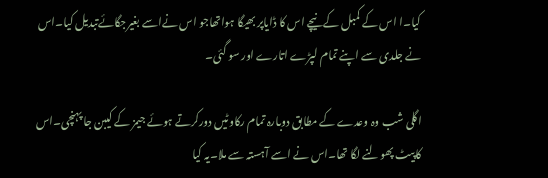کیا۔ا اس کے کمبل کے نیچے اس کا ڈایاپر بھیگا ہواتھاجو اس نےاسے بغیرجگائےتبدیل کیا۔اس نے جلدی سے اپنے تمام لپڑے اتارے اور سو گئی۔

اگلی شب وہ وعدے کے مطابق دوبارہ تمام رکاوٹیں دورکرتے ہوئے جیمز کے کیبن جا پہنچی۔اس کاپیٹ پھولنے لگا تھا۔اس نے اسے آہستہ سے ملا۔یہ کیا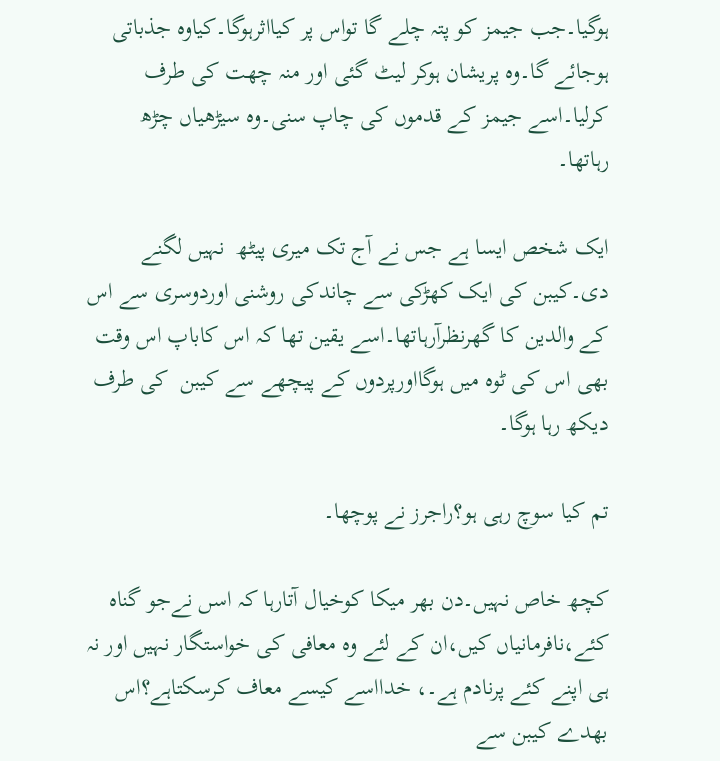ہوگیا۔جب جیمز کو پتہ چلے گا تواس پر کیااثرہوگا۔کیاوہ جذباتی ہوجائے گا۔وہ پریشان ہوکر لیٹ گئی اور منہ چھت کی طرف کرلیا۔اسے جیمز کے قدموں کی چاپ سنی۔وہ سیڑھیاں چڑھ رہاتھا۔

ایک شخص ایسا ہے جس نے آج تک میری پیٹھ  نہیں لگنے دی۔کیبن کی ایک کھڑکی سے چاندکی روشنی اوردوسری سے اس کے والدین کا گھرنظرآرہاتھا۔اسے یقین تھا کہ اس کاباپ اس وقت بھی اس کی ٹوہ میں ہوگااورپردوں کے پیچھے سے کیبن  کی طرف دیکھ رہا ہوگا۔

تم کیا سوچ رہی ہو؟راجرز نے پوچھا۔

کچھ خاص نہیں۔دن بھر میکا کوخیال آتارہا کہ اسں نےجو گناہ کئے،نافرمانیاں کیں،ان کے لئے وہ معافی کی خواستگار نہیں اور نہ ہی اپنے کئے پرنادم ہے۔، خدااسے کیسے معاف کرسکتاہے؟اس بھدے کیبن سے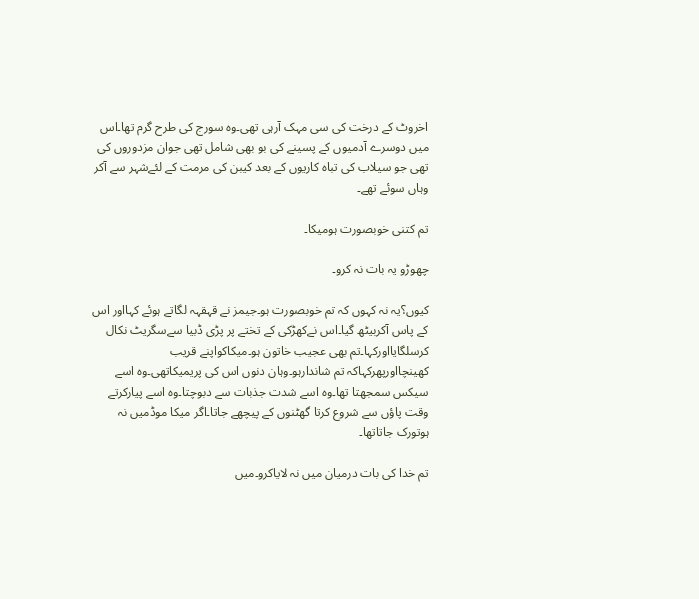اخروٹ کے درخت کی سی مہک آرہی تھی۔وہ سورج کی طرح گرم تھا۔اس میں دوسرے آدمیوں کے پسینے کی بو بھی شامل تھی جوان مزدوروں کی تھی جو سیلاب کی تباہ کاریوں کے بعد کیبن کی مرمت کے لئےشہر سے آکر وہاں سوئے تھے۔

تم کتنی خوبصورت ہومیکا۔

چھوڑو یہ بات نہ کرو۔

کیوں؟یہ نہ کہوں کہ تم خوبصورت ہو۔جیمز نے قہقہہ لگاتے ہوئے کہااور اس کے پاس آکربیٹھ گیا۔اس نےکھڑکی کے تختے پر پڑی ڈبیا سےسگریٹ نکال کرسلگایااورکہا۔تم بھی عجیب خاتون ہو۔میکاکواپنے قریب کھینچااورپھرکہاکہ تم شاندارہو۔وہان دنوں اس کی پریمیکاتھی۔وہ اسے سیکس سمجھتا تھا۔وہ اسے شدت جذبات سے دبوچتا۔وہ اسے پیارکرتے وقت پاؤں سے شروع کرتا گھٹنوں کے پیچھے جاتا۔اگر میکا موڈمیں نہ ہوتورک جاتاتھا۔

تم خدا کی بات درمیان میں نہ لایاکرو۔میں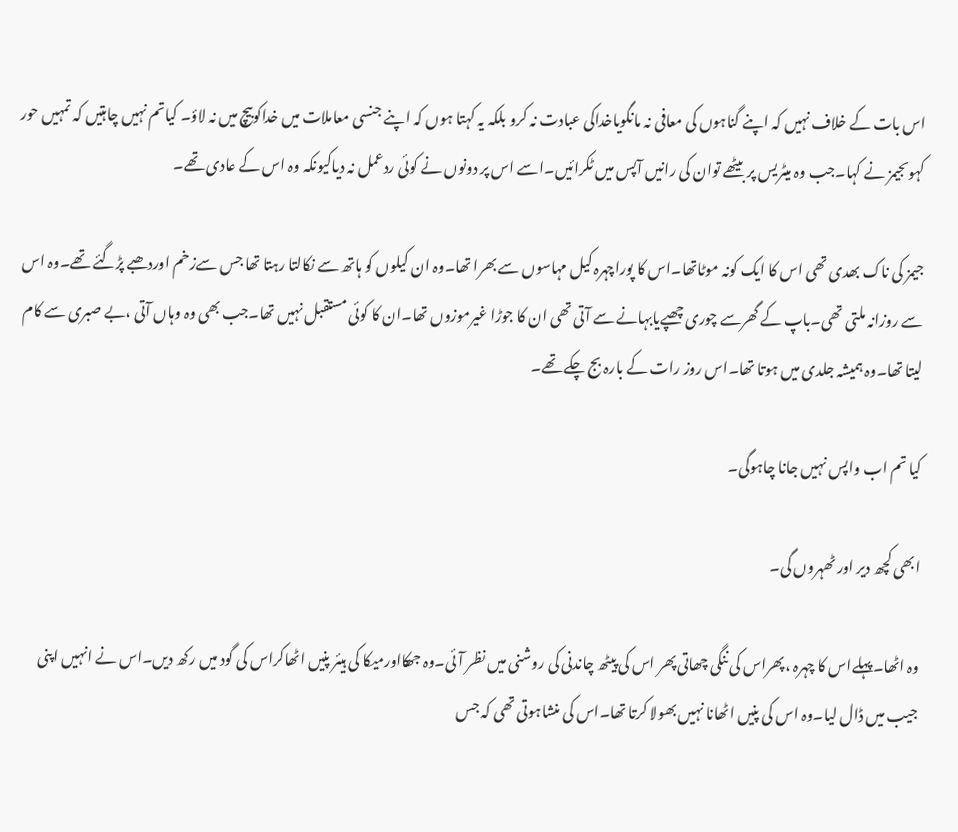اس بات کے خلاف نہیں کہ اپنے گناہوں کی معافی نہ مانگویاخداکی عبادت نہ کرو بلکہ یہ کہتا ہوں کہ اپنے جنسی معاملات میں خداکوبیچ میں نہ لاؤ۔ کیاتم نہیں چاہتیں کہ تمہیں حور کہوںجیمز نے کہا۔جب وہ میٹریس پر بیٹھے توان کی رانیں آپس میں ٹکرائیں۔اسے اس پر دونوں نے کوئی ردعمل نہ دیاکیونکہ وہ اس کے عادی تھے۔

جیمز کی ناک بھدی تھی اس کا ایک کونہ موٹاتھا۔اس کا پوراچہرہ کیل مہاسوں سے بھرا تھا۔وہ ان کیلوں کو ہاتھ سے نکالتا رہتا تھا جس سےزخم اوردھبے پڑگئے تھے۔وہ اس سے روزانہ ملتی تھی۔باپ کے گھرسے چوری چھپےیابہانے سے آتی تھی ان کا جوڑا غیرموزوں تھا۔ان کا کوئی مستقبل نہیں تھا۔جب بھی وہ وہاں آتی ،بے صبری سے کام لیتا تھا۔وہ ہمیشہ جلدی میں ہوتا تھا۔اس روز رات کے بارہ بج چکے تھے۔

کیا تم اب واپس نہیں جانا چاہوگی۔

ابھی کچھ دیر اور ٹھہروں گی۔

وہ اٹھا۔پہلےاس کا چہرہ ،پھراس کی ننگی چھاتی پھر اس کی پیٹھ چاندنی کی روشنی میں نظر آئی۔وہ جھکااورمیکا کی ہیئر پنیں اٹھاکراس کی گود میں رکھ دیں۔اس نے انہیں اپنی جیب میں ڈال لیا۔وہ اس کی پنیں اٹھانا نہیں بھولا کرتا تھا۔اس کی منشاہوتی تھی کہ جس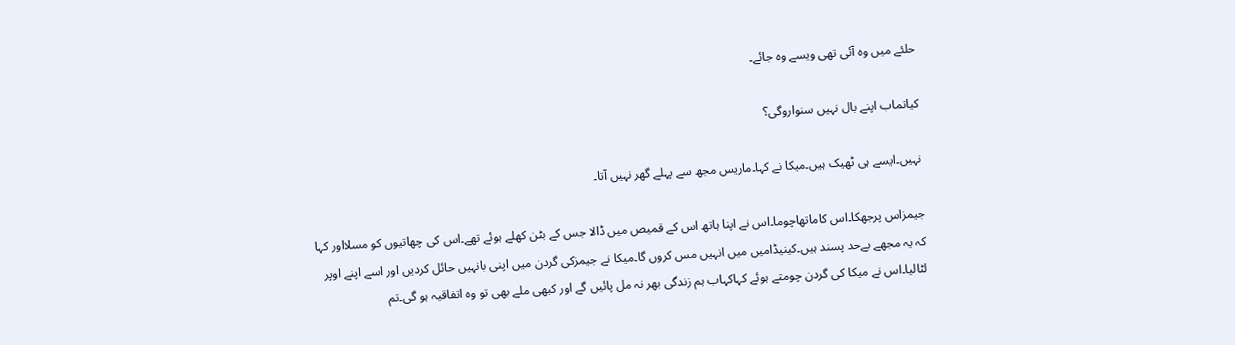حلئے میں وہ آئی تھی ویسے وہ جائے۔

کیاتماب اپنے بال نہیں سنواروگی؟

نہیں۔ایسے ہی ٹھیک ہیں۔میکا نے کہا۔ماریس مجھ سے پہلے گھر نہیں آتا۔

جیمزاس پرجھکا۔اس کاماتھاچوما۔اس نے اپنا ہاتھ اس کے قمیص میں ڈالا جس کے بٹن کھلے ہوئے تھے۔اس کی چھاتیوں کو مسلااور کہا کہ یہ مجھے بےحد پسند ہیں۔کینیڈامیں میں انہیں مس کروں گا۔میکا نے جیمزکی گردن میں اپنی بانہیں حائل کردیں اور اسے اپنے اوپر لٹالیا۔اس نے میکا کی گردن چومتے ہوئے کہاکہاب ہم زندگی بھر نہ مل پائیں گے اور کبھی ملے بھی تو وہ اتفاقیہ ہو گی۔تم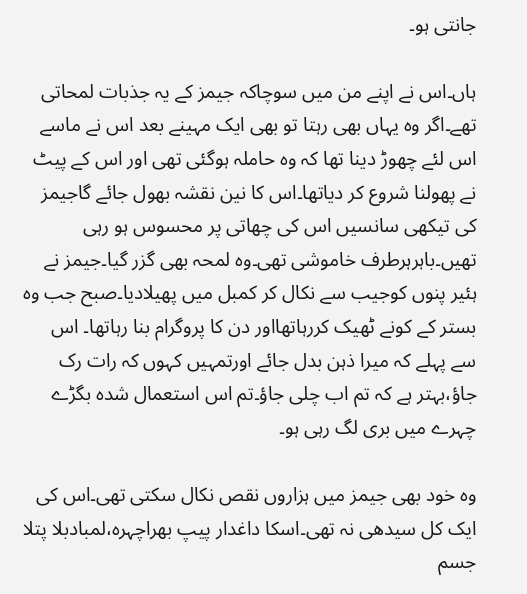جانتی ہو۔

ہاں۔اس نے اپنے من میں سوچاکہ جیمز کے یہ جذبات لمحاتی تھے۔اگر وہ یہاں بھی رہتا تو بھی ایک مہینے بعد اس نے ماسے اس لئے چھوڑ دینا تھا کہ وہ حاملہ ہوگئی تھی اور اس کے پیٹ نے پھولنا شروع کر دیاتھا۔اس کا نین نقشہ بھول جائے گاجیمز کی تیکھی سانسیں اس کی چھاتی پر محسوس ہو رہی تھیں۔باہرہرطرف خاموشی تھی۔وہ لمحہ بھی گزر گیا۔جیمز نے ہئیر پنوں کوجیب سے نکال کر کمبل میں پھیلادیا۔صبح جب وہ بستر کے کونے ٹھیک کررہاتھااور دن کا پروگرام بنا رہاتھا۔ اس سے پہلے کہ میرا ذہن بدل جائے اورتمہیں کہوں کہ رات رک جاؤ،بہتر ہے کہ تم اب چلی جاؤ۔تم اس استعمال شدہ بگڑے چہرے میں بری لگ رہی ہو۔

وہ خود بھی جیمز میں ہزاروں نقص نکال سکتی تھی۔اس کی ایک کل سیدھی نہ تھی۔اسکا داغدار پیپ بھراچہرہ،لمبادبلا پتلا جسم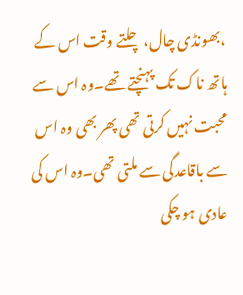،بھونڈی چال، چلتے وقت اس کے ہاتھ ناک تک پہنچتے تھے۔وہ اس سے محبت نہیں کرتی تھی پھر بھی وہ اس سے باقاعدگی سے ملتی تھی۔وہ اس کی عادی ہو چکی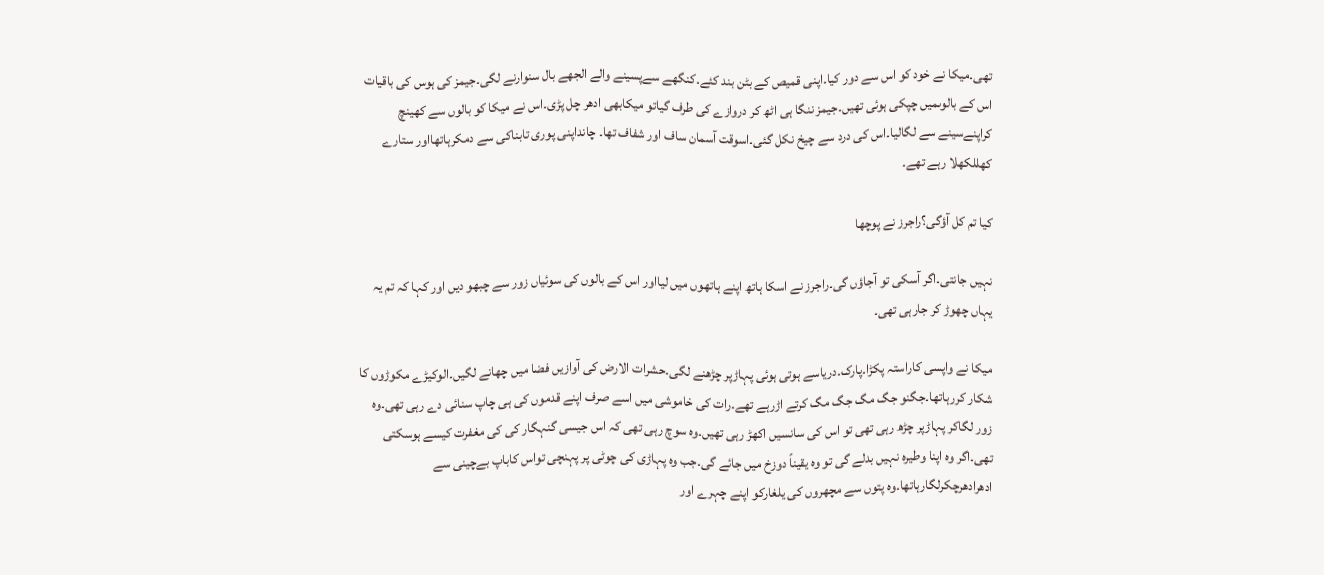تھی۔میکا نے خود کو اس سے دور کیا۔اپنی قمیص کے بٹن بند کئے۔کنگھے سےپسینے والے الجھے بال سنوارنے لگی۔جیمز کی ہوس کی باقیات اس کے بالوںمیں چپکی ہوئی تھیں۔جیمز ننگا ہی اٹھ کر دروازے کی طرف گیاتو میکابھی ادھر چل پڑی۔اس نے میکا کو بالوں سے کھینچ کراپنےسینے سے لگالیا۔اس کی درد سے چیخ نکل گئی۔اسوقت آسمان ساف اور شفاف تھا۔ چانداپنی پوری تابناکی سے دمکرہاتھااور ستارے کھللکھلا رہے تھے۔

کیا تم کل آؤگی؟راجرز نے پوچھا

نہیں جانتی۔اگر آسکی تو آجاؤں گی۔راجرز نے اسکا ہاتھ اپنے ہاتھوں میں لیااور اس کے بالوں کی سوئیاں زور سے چبھو دیں اور کہا کہ تم یہ یہاں چھوڑ کر جارہی تھی۔

میکا نے واپسی کاراستہ پکڑا۔پارک۔دریاسے ہوتی ہوئی پہاڑپر چڑھنے لگی۔حشرات الارض کی آوازیں فضا میں چھانے لگیں۔الوکیڑے مکوڑوں کا شکار کررہاتھا۔جگنو جگ مگ جگ مگ کرتے اڑرہے تھے۔رات کی خاموشی میں اسے صرف اپنے قدموں کی ہی چاپ سنائی دے رہی تھی۔وہ زور لگاکر پہاڑپر چڑھ رہی تھی تو اس کی سانسیں اکھڑ رہی تھیں۔وہ سوچ رہی تھی کہ اس جیسی گنہگار کی کی مغفرت کیسے ہوسکتی تھی۔اگر وہ اپنا وطیرہ نہیں بدلے گی تو وہ یقیناً دوزخ میں جائے گی۔جب وہ پہاڑی کی چوٹی پر پہنچی تواس کاباپ بےچینی سے ادھرادھرچکرلگارہاتھا۔وہ پتوں سے مچھروں کی یلغارکو اپنے چہرے اور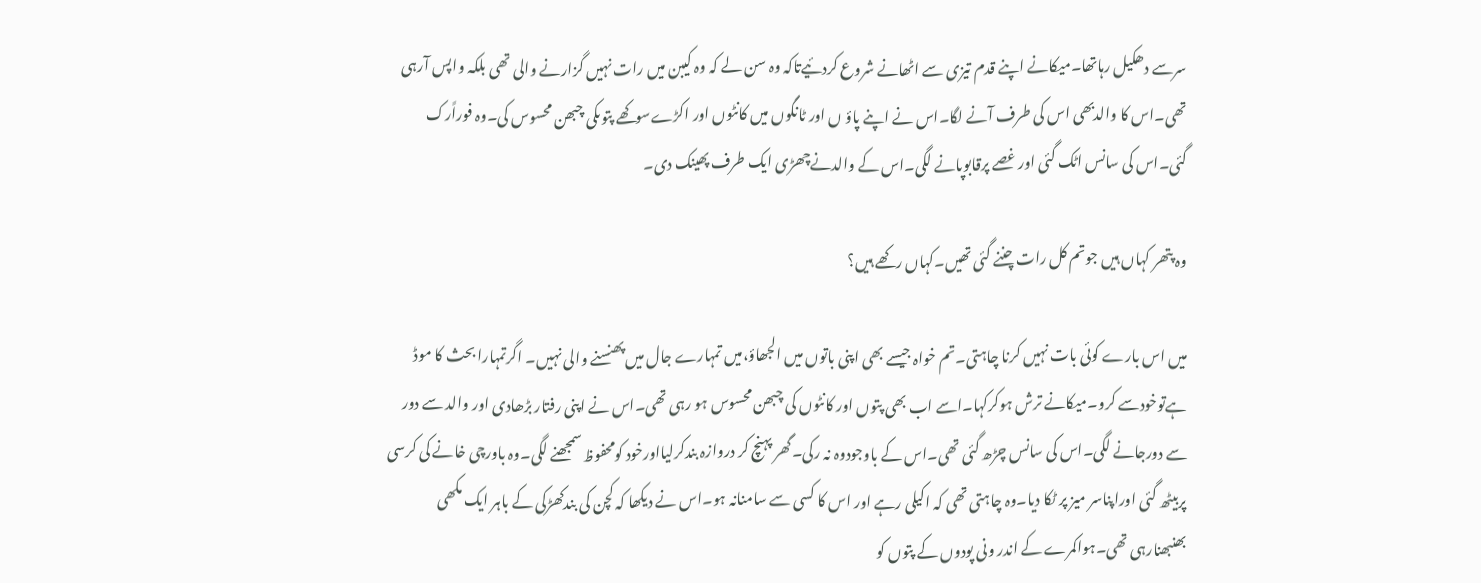سرسے دھکیل رہاتھا۔میکانے اپنے قدم تیزی سے اٹھانے شروع کردئیےتاکہ وہ سن لے کہ وہ کیبن میں رات نہیں گزارنے والی تھی بلکہ واپس آرہی تھی۔اس کا والدبھی اس کی طرف آنے لگا۔اس نے اپنے پاؤ ں اور ٹانگوں میں کانٹوں اور اکڑےسوکھے پتوںکی چبھن محسوس کی۔وہ فوراًرک گئی۔اس کی سانس اٹک گئی اور غصے پرقابوپانے لگی۔اس کے والدنےچھڑی ایک طرف پھینک دی۔

وہ پتھر کہاں ہیں جوتم کل رات چننے گئی تھیں۔کہاں رکھے ہیں؟

میں اس بارے کوئی بات نہیں کرنا چاہتی۔تم خواہ جیسے بھی اپنی باتوں میں الجھاؤ،میں تمہارے جال میں پھنسنے والی نہیں۔ اگرتمہارا بحث کا موڈ ہےتوخودسے کرو۔میکانے ترش ہوکرکہا۔اسے اب بھی پتوں اور کانٹوں کی چبھن محسوس ہو رہی تھی۔اس نے اپنی رفتار بڑھادی اور والد سے دور سے دورجانے لگی۔اس کی سانس چڑھ گئی تھی۔اس کے باوجودوہ نہ رکی۔گھر پہنچ کر دروازہ بندکرلیااورخود کومحفوظ سمجھنے لگی۔وہ باورچی خانے کی کرسی پربیٹھ گئی اوراپناسر میز پر ٹکا دیا۔وہ چاہتی تھی کہ اکیلی رہے اور اس کا کسی سے سامنانہ ہو۔اس نے دیکھا کہ کچن کی بندکھڑکی کے باہر ایک مکھی بھنبھنارہی تھی۔ہواکمرے کے اندر ونی پودوں کے پتوں کو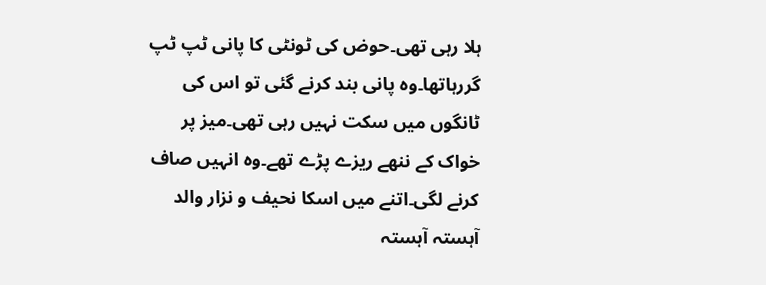ہلا رہی تھی۔حوض کی ٹونٹی کا پانی ٹپ ٹپ گررہاتھا۔وہ پانی بند کرنے گئی تو اس کی ٹانگوں میں سکت نہیں رہی تھی۔میز پر خواک کے ننھے ریزے پڑے تھے۔وہ انہیں صاف کرنے لگی۔اتنے میں اسکا نحیف و نزار والد آہستہ آہستہ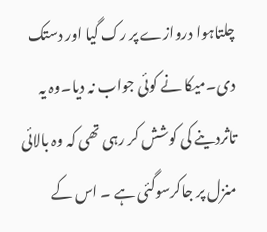چلتاہوا دروازے پر رک گیا اور دستک دی۔میکا نے کوئی جواب نہ دیا۔وہ یہ تاثردینے کی کوشش کر رہی تھی کہ وہ بالائی منزل پر جاکرسوگئی ہے ۔ اس کے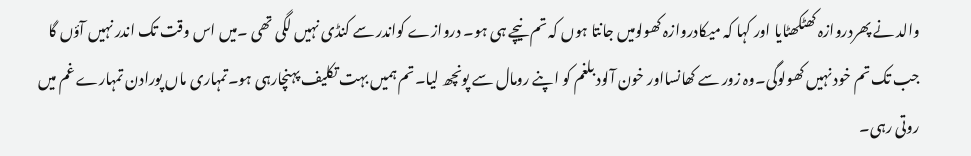والد نے پھردروازہ کھٹکھٹایا اور کہا کہ میکادروازہ کھولومیں جانتا ہوں کہ تم نیچے ہی ہو۔ دروازے کواندر سے کنڈی نہیں لگی تھی ۔میں اس وقت تک اندر نہیں آؤں گا جب تک تم خود نہیں کھولوگی۔وہ زور سے کھانسااور خون آلود بلغم کو اپنے رومال سے پونچھ لیا۔تم ہمیں بہت تکلیف پہنچارہی ہو۔تمہاری ماں پورادن تمہارے غم میں روتی رہی۔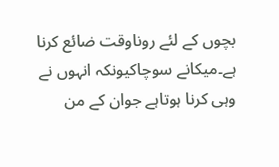بچوں کے لئے روناوقت ضائع کرنا ہے۔میکانے سوچاکیونکہ انہوں نے وہی کرنا ہوتاہے جوان کے من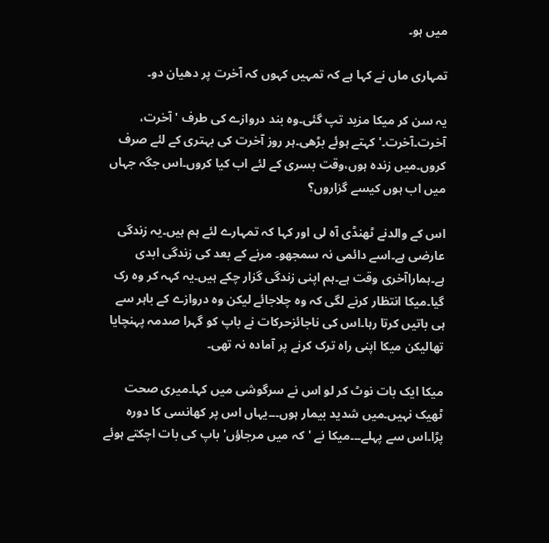میں ہو۔

تمہاری ماں نے کہا ہے کہ تمہیں کہوں کہ آخرت پر دھیان دو۔

یہ سن کر میکا مزید تپ گئی۔وہ بند دروازے کی طرف ' آخرت، آخرت۔آخرت۔' کہتے ہوئے بڑھی۔ہر روز آخرت کی بہتری کے لئے صرف کروں۔میں زندہ ہوں،وقت بسری کے لئے اب کیا کروں۔اس جگہ جہاں میں اب ہوں کیسے گزاروں؟

اس کے والدنے ٹھنڈی آہ لی اور کہا کہ تمہارے لئے ہم ہیں۔یہ زندگی عارضی ہے۔اسے دائمی نہ سمجھو۔ مرنے کے بعد کی زندگی ابدی ہے۔ہماراآخری وقت ہے۔ہم اپنی زندگی گزار چکے ہیں۔یہ کہہ کر وہ رک گیا۔میکا انتظار کرنے لگی کہ وہ چلاجائے لیکن وہ دروازے کے باہر سے ہی باتیں کرتا رہا۔اس کی ناجائزحرکات نے باپ کو گہرا صدمہ پہنچایا تھالیکن میکا اپنی راہ ترک کرنے پر آمادہ نہ تھی۔

میکا ایک بات نوٹ کر لو اس نے سرگوشی میں کہا۔میری صحت ٹھیک نہیں۔میں شدید بیمار ہوں۔۔۔یہاں اس پر کھانسی کا دورہ پڑا۔اس سے پہلے۔۔۔میکا نے 'کہ میں مرجاؤں' باپ کی بات اچکتے ہوئے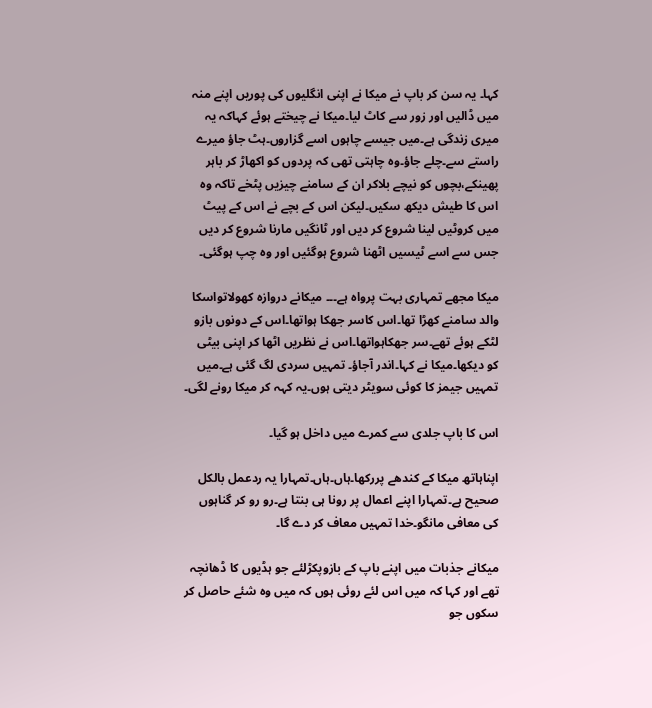کہا۔ یہ سن کر باپ نے میکا نے اپنی انگلیوں کی پوریں اپنے منہ میں ڈالیں اور زور سے کاٹ لیا۔میکا نے چیختے ہوئے کہاکہ یہ میری زندگی ہے۔میں جیسے چاہوں اسے گزاروں۔ہٹ جاؤ میرے راستے سے۔چلے جاؤ۔وہ چاہتی تھی کہ پردوں کو اکھاڑ کر باہر پھینکے،بچوں کو نیچے بلاکر ان کے سامنے چیزیں پٹخے تاکہ وہ اس کا طیش دیکھ سکیں۔لیکن اس کے بچے نے اس کے پیٹ میں کروٹیں لینا شروع کر دیں اور ٹانگیں مارنا شروع کر دیں جس سے اسے ٹیسیں اٹھنا شروع ہوگئیں اور وہ چپ ہوگئی۔

میکا مجھے تمہاری بہت پرواہ ہے۔۔۔ میکانے دروازہ کھولاتواسکا والد سامنے کھڑا تھا۔اس کاسر جھکا ہواتھا۔اس کے دونوں بازو لٹکے ہوئے تھے۔سر جھکاہواتھا۔اس نے نظریں اٹھا کر اپنی بیٹی کو دیکھا۔میکا نے کہا۔اندر آجاؤ۔ تمہیں سردی لگ گئی ہے۔میں تمہیں جیمز کا کوئی سویٹر دیتی ہوں۔یہ کہہ کر میکا رونے لگی۔

اس کا باپ جلدی سے کمرے میں داخل ہو گیا۔

اپناہاتھ میکا کے کندھے پررکھا۔ہاں۔ہاں۔تمہارا یہ ردعمل بالکل صحیح ہے۔تمہارا اپنے اعمال پر رونا ہی بنتا ہے۔رو رو کر گناہوں کی معافی مانگو۔خدا تمہیں معاف کر دے گا۔

میکانے جذبات میں اپنے باپ کے بازوپکڑلئے جو ہڈیوں کا ڈھانچہ تھے اور کہا کہ میں اس لئے روئی ہوں کہ میں وہ شئے حاصل کر سکوں جو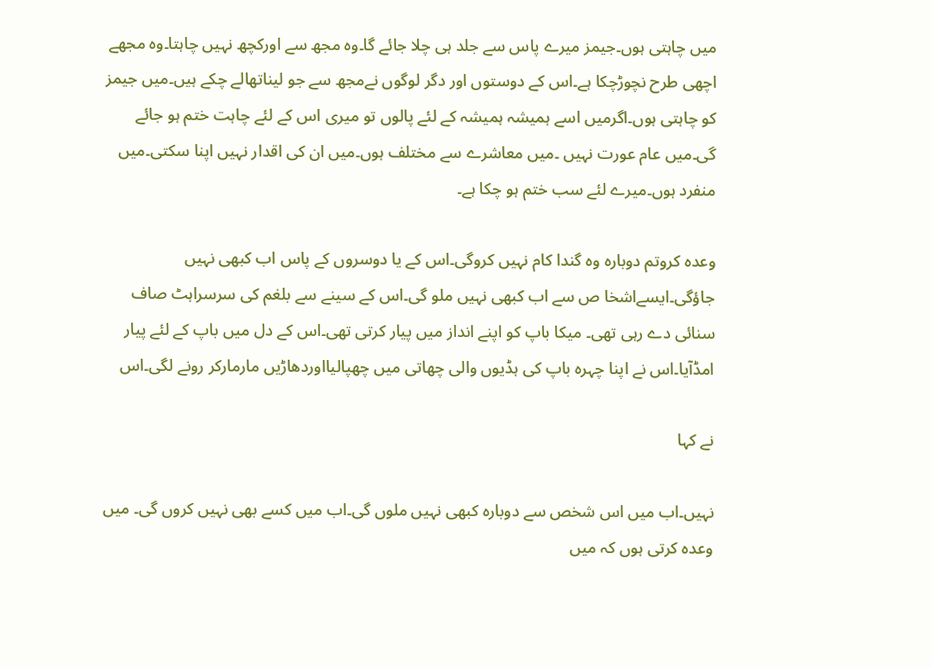میں چاہتی ہوں۔جیمز میرے پاس سے جلد ہی چلا جائے گا۔وہ مجھ سے اورکچھ نہیں چاہتا۔وہ مجھے اچھی طرح نچوڑچکا ہے۔اس کے دوستوں اور دگر لوگوں نےمجھ سے جو لیناتھالے چکے ہیں۔میں جیمز کو چاہتی ہوں۔اگرمیں اسے ہمیشہ ہمیشہ کے لئے پالوں تو میری اس کے لئے چاہت ختم ہو جائے گی۔میں عام عورت نہیں ۔میں معاشرے سے مختلف ہوں۔میں ان کی اقدار نہیں اپنا سکتی۔میں منفرد ہوں۔میرے لئے سب ختم ہو چکا ہے۔

وعدہ کروتم دوبارہ وہ گندا کام نہیں کروگی۔اس کے یا دوسروں کے پاس اب کبھی نہیں جاؤگی۔ایسےاشخا ص سے اب کبھی نہیں ملو گی۔اس کے سینے سے بلغم کی سرسراہٹ صاف سنائی دے رہی تھی۔ میکا باپ کو اپنے انداز میں پیار کرتی تھی۔اس کے دل میں باپ کے لئے پیار امڈآیا۔اس نے اپنا چہرہ باپ کی ہڈیوں والی چھاتی میں چھپالیااوردھاڑیں مارمارکر رونے لگی۔اس

نے کہا

نہیں۔اب میں اس شخص سے دوبارہ کبھی نہیں ملوں گی۔اب میں کسے بھی نہیں کروں گی۔ میں وعدہ کرتی ہوں کہ میں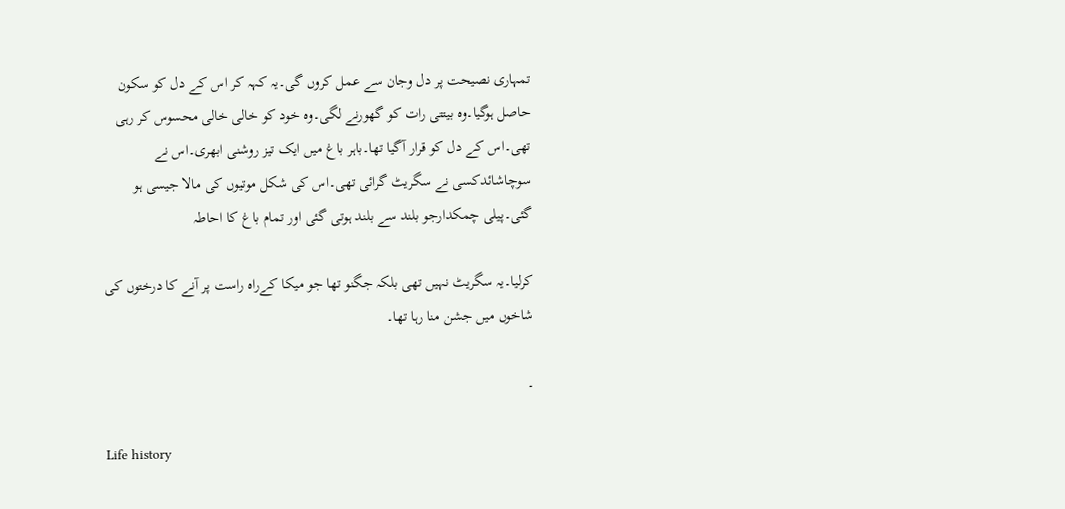تمہاری نصیحت پر دل وجان سے عمل کروں گی۔یہ کہہ کر اس کے دل کو سکون حاصل ہوگیا۔وہ بیتتی رات کو گھورنے لگی۔وہ خود کو خالی خالی محسوس کر رہی تھی۔اس کے دل کو قرار آگیا تھا۔باہر باغ میں ایک تیز روشنی ابھری۔اس نے سوچاشائدکسی نے سگریٹ گرائی تھی۔اس کی شکل موتیوں کی مالا جیسی ہو گئی۔پیلی چمکدارجو بلند سے بلند ہوتی گئی اور تمام باغ کا احاطہ

کرلیا۔یہ سگریٹ نہیں تھی بلکہ جگنو تھا جو میکا کےراہ راست پر آنے کا درختوں کی شاخوں میں جشن منا رہا تھا۔

۔

Life history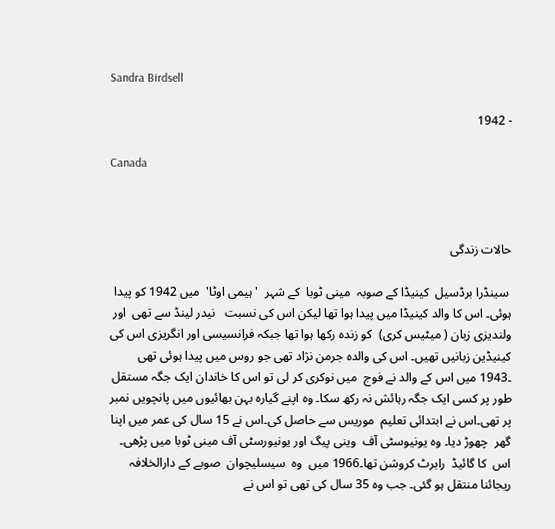Sandra Birdsell

- 1942

Canada



حالات زندگی

 سینڈرا برڈسیل  کینیڈا کے صوبہ  مینی ٹوبا  کے شہر  ' ہیمی اوٹا'  میں 1942 کو پیدا ہوئی۔ اس کا والد کینیڈا میں پیدا ہوا تھا لیکن اس کی نسبت   نیدر لینڈ سے تھی  اور ولندیزی زبان ( میٹیس کری)  کو زندہ رکھا ہوا تھا جبکہ فرانسیسی اور انگریزی اس کی  کینیڈین زبانیں تھیں۔ اس کی والدہ جرمن نژاد تھی جو روس میں پیدا ہوئی تھی ۔1943 میں اس کے والد نے فوج  میں نوکری کر لی تو اس کا خاندان ایک جگہ مستقل طور پر کسی ایک جگہ رہائش نہ رکھ سکا۔ وہ اپنے گیارہ بہن بھائیوں میں پانچویں نمبر پر تھی۔اس نے ابتدائی تعلیم  موریس سے حاصل کی۔اس نے 15 سال کی عمر میں اپنا گھر  چھوڑ دیا۔ وہ یونیوسٹی آف  وینی پیگ اور یونیورسٹی آف مینی ٹوبا میں پڑھی۔ اس  کا گائیڈ  رابرٹ کروشن تھا۔1966 میں  وہ  سیسلیچوان  صوبے کے دارالخلافہ  ریجائنا منتقل ہو گئی۔ جب وہ 35 سال کی تھی تو اس نے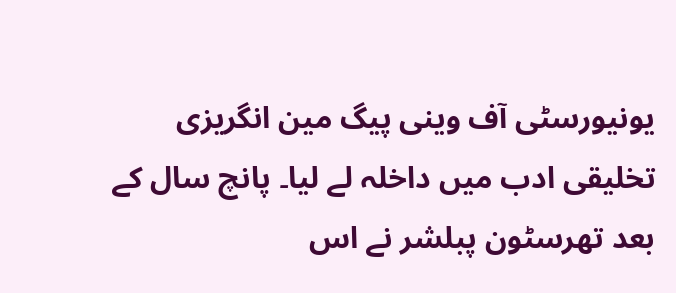یونیورسٹی آف وینی پیگ مین انگریزی  تخلیقی ادب میں داخلہ لے لیا۔ پانچ سال کے بعد تھرسٹون پبلشر نے اس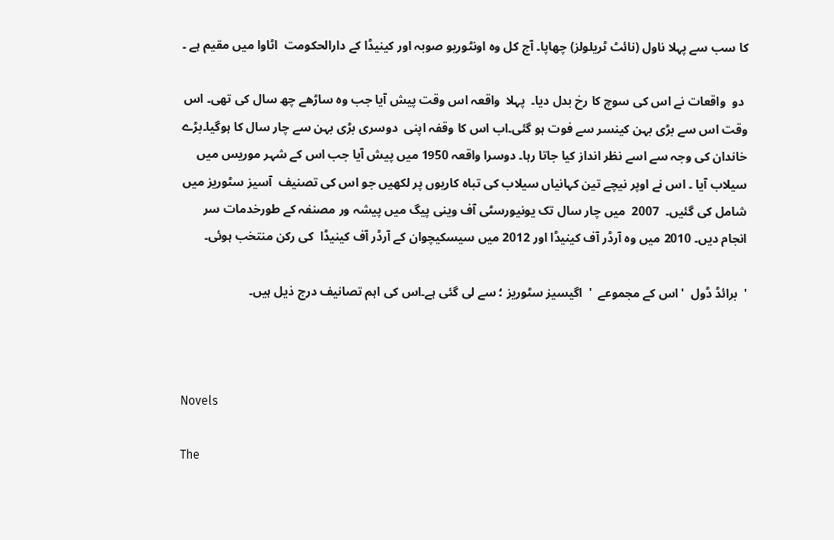کا سب سے پہلا ناول (نائٹ ٹریلولز) چھاپا۔ آج کل وہ اونٹوریو صوبہ اور کینیڈا کے دارالحکومت  اٹاوا میں مقیم ہے ۔

 دو  واقعات نے اس کی سوچ کا رخ بدل دیا۔  پہلا  واقعہ اس وقت پیش آیا جب وہ ساڑھے چھ سال کی تھی۔ اس وقت اس سے بڑی بہن کینسر سے فوت ہو گئی۔اب اس کا وقفہ اپنی  دوسری بڑی بہن سے چار سال کا ہوگیا۔بڑے خاندان کی وجہ سے اسے نظر انداز کیا جاتا رہا۔ دوسرا واقعہ 1950 میں پیش آیا جب اس کے شہر موریس میں سیلاب آیا ۔ اس نے اوپر نیچے تین کہانیاں سیلاب کی تباہ کاریوں پر لکھیں جو اس کی تصنیف  آسیز سٹوریز میں شامل کی گئیں۔  2007  میں چار سال تک یونیورسٹی آف وینی پیگ میں پیشہ ور مصنفہ کے طورخدمات سر انجام دیں۔ 2010 میں وہ آرڈر آف کینیڈا اور 2012 میں سیسکیچوان کے آرڈر آف کینیڈا  کی رکن منتخب ہوئی۔

'  برائڈ ڈول  ' اس کے مجموعے  '  اگیسیز سٹوریز ؛ سے لی گئی ہے۔اس کی اہم تصانیف درج ذیل ہیں۔



Novels

The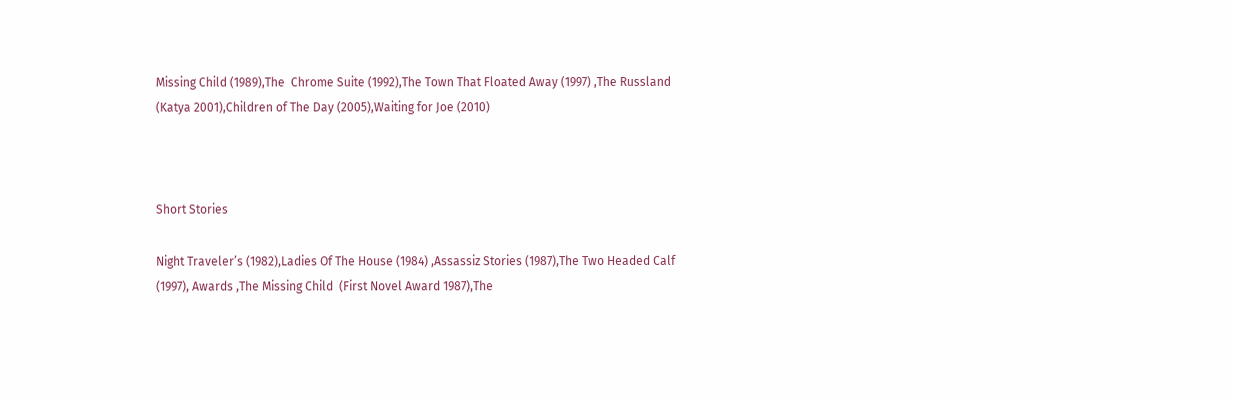Missing Child (1989),The  Chrome Suite (1992),The Town That Floated Away (1997) ,The Russland (Katya 2001),Children of The Day (2005),Waiting for Joe (2010)



Short Stories

Night Traveler’s (1982),Ladies Of The House (1984) ,Assassiz Stories (1987),The Two Headed Calf (1997), Awards ,The Missing Child  (First Novel Award 1987),The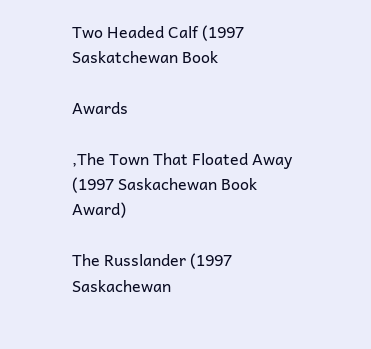Two Headed Calf (1997 Saskatchewan Book

Awards

,The Town That Floated Away (1997 Saskachewan Book Award)

The Russlander (1997 Saskachewan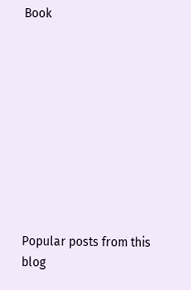Book










Popular posts from this blog